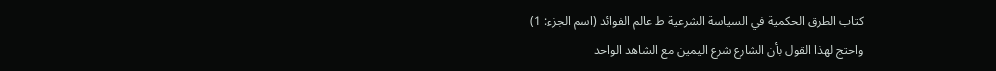كتاب الطرق الحكمية في السياسة الشرعية ط عالم الفوائد (اسم الجزء: 1)
واحتج لهذا القول بأن الشارع شرع اليمين مع الشاهد الواحد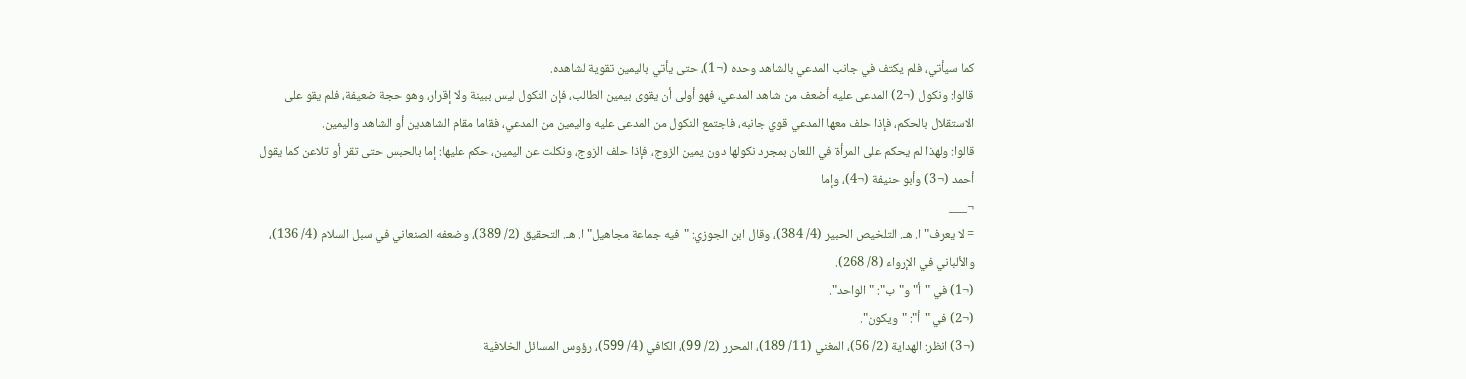كما سيأتي، فلم يكتف في جانب المدعي بالشاهد وحده (¬1)، حتى يأتي باليمين تقوية لشاهده.
قالوا: ونكول (¬2) المدعى عليه أضعف من شاهد المدعي، فهو أولى أن يقوى بيمين الطالب، فإن النكول ليس ببينة ولا إقرار، وهو حجة ضعيفة، فلم يقو على الاستقلال بالحكم، فإذا حلف معها المدعي قوي جانبه، فاجتمع النكول من المدعى عليه واليمين من المدعي، فقاما مقام الشاهدين أو الشاهد واليمين.
قالوا: ولهذا لم يحكم على المرأة في اللعان بمجرد نكولها دون يمين الزوج، فإذا حلف الزوج، ونكلت عن اليمين، حكم عليها: إما بالحبس حتى تقر أو تلاعن كما يقول أحمد (¬3) وأبو حنيفة (¬4)، وإما
¬___
= لا يعرف" ا. هـ. التلخيص الحبير (4/ 384)، وقال ابن الجوزي: "فيه جماعة مجاهيل" ا. هـ. التحقيق (2/ 389)، وضعفه الصنعاني في سبل السلام (4/ 136)، والألباني في الإرواء (8/ 268).
(¬1) في "أ" و"ب": "الواحد".
(¬2) في "أ": "ويكون".
(¬3) انظر: الهداية (2/ 56)، المغني (11/ 189)، المحرر (2/ 99)، الكافي (4/ 599)، رؤوس المسائل الخلافية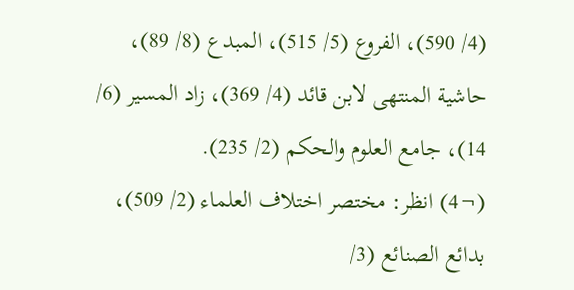(4/ 590)، الفروع (5/ 515)، المبدع (8/ 89)، حاشية المنتهى لابن قائد (4/ 369)، زاد المسير (6/ 14)، جامع العلوم والحكم (2/ 235).
(¬4) انظر: مختصر اختلاف العلماء (2/ 509)، بدائع الصنائع (3/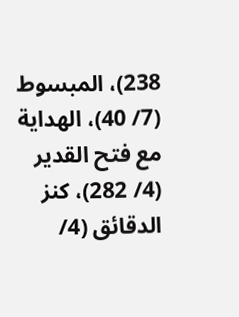238)، المبسوط (7/ 40)، الهداية مع فتح القدير (4/ 282)، كنز الدقائق (4/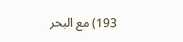193) مع البحر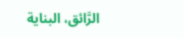الرَّائق، البناية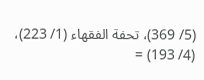(5/ 369)، تحفة الفقهاء (1/ 223)، (4/ 193) =